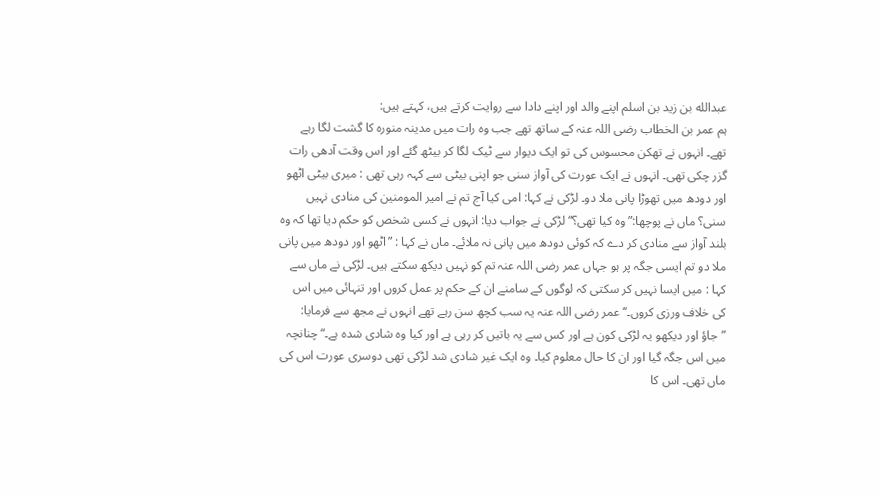عبدالله بن زید بن اسلم اپنے والد اور اپنے دادا سے روایت کرتے ہیں، کہتے ہیں:
ہم عمر بن الخطاب رضی اللہ عنہ کے ساتھ تھے جب وہ رات میں مدینہ منورہ کا گشت لگا رہے تھے۔ انہوں نے تھکن محسوس کی تو ایک دیوار سے ٹیک لگا کر بیٹھ گئے اور اس وقت آدھی رات گزر چکی تھی۔ انہوں نے ایک عورت کی آواز سنی جو اپنی بیٹی سے کہہ رہی تھی : میری بیٹی اٹھو اور دودھ میں تھوڑا پانی ملا دو۔ لڑکی نے کہا: امی کیا آج تم نے امیر المومنین کی منادی نہیں سنی؟ ماں نے پوچھا:”وہ کیا تھی؟“ لڑکی نے جواب دیا: انہوں نے کسی شخص کو حکم دیا تھا کہ وہ بلند آواز سے منادی کر دے کہ کوئی دودھ میں پانی نہ ملائے۔ ماں نے کہا : ”اٹھو اور دودھ میں پانی ملا دو تم ایسی جگہ پر ہو جہاں عمر رضی اللہ عنہ تم کو نہیں دیکھ سکتے ہیں۔ لڑکی نے ماں سے کہا : میں ایسا نہیں کر سکتی کہ لوگوں کے سامنے ان کے حکم پر عمل کروں اور تنہائی میں اس کی خلاف ورزی کروں۔‘‘ عمر رضی اللہ عنہ یہ سب کچھ سن رہے تھے انہوں نے مجھ سے فرمایا: ”جاؤ اور دیکھو یہ لڑکی کون ہے اور کس سے یہ باتیں کر رہی ہے اور کیا وہ شادی شدہ ہے۔“چنانچہ میں اس جگہ گیا اور ان کا حال معلوم کیا۔ وہ ایک غیر شادی شد لڑکی تھی دوسری عورت اس کی ماں تھی۔ اس کا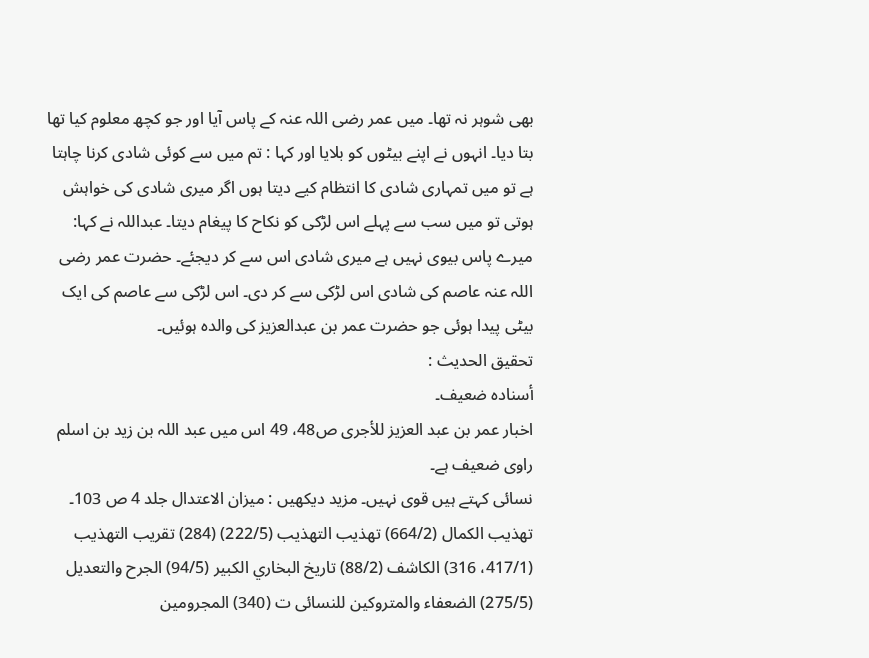بھی شوہر نہ تھا۔ میں عمر رضی اللہ عنہ کے پاس آیا اور جو کچھ معلوم کیا تھا بتا دیا۔ انہوں نے اپنے بیٹوں کو بلایا اور کہا : تم میں سے کوئی شادی کرنا چاہتا ہے تو میں تمہاری شادی کا انتظام کیے دیتا ہوں اگر میری شادی کی خواہش ہوتی تو میں سب سے پہلے اس لڑکی کو نکاح کا پیغام دیتا۔ عبداللہ نے کہا: میرے پاس بیوی نہیں ہے میری شادی اس سے کر دیجئے۔ حضرت عمر رضی اللہ عنہ عاصم کی شادی اس لڑکی سے کر دی۔ اس لڑکی سے عاصم کی ایک بیٹی پیدا ہوئی جو حضرت عمر بن عبدالعزیز کی والدہ ہوئیں۔
تحقیق الحدیث :
أسناده ضعيف۔
اخبار عمر بن عبد العزيز للأجرى ص48، 49 اس میں عبد اللہ بن زید بن اسلم راوی ضعیف ہے۔
نسائی کہتے ہیں قوی نہیں۔ مزید دیکھیں : میزان الاعتدال جلد 4 ص 103۔ تهذيب الكمال (664/2) تهذيب التهذيب (222/5) (284) تقريب التهذيب (417/1، 316) الکاشف (88/2) تاريخ البخاري الكبير (94/5) الجرح والتعديل (275/5) الضعفاء والمتروكين للنسائی ت (340) المجرومين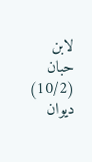لابن حبان (10/2) دیوان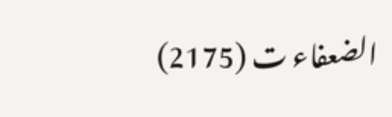الضعفاء ت (2175)